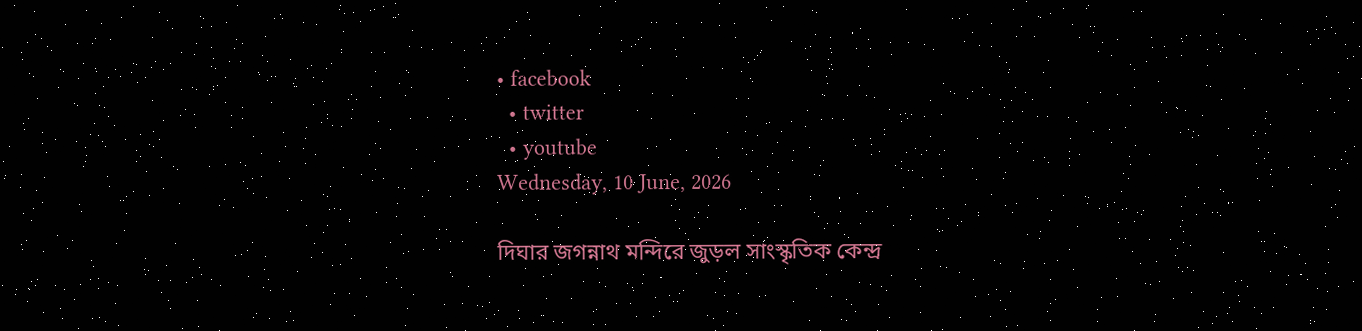• facebook
  • twitter
  • youtube
Wednesday, 10 June, 2026

দিঘার জগন্নাথ মন্দিরে জুড়ল সাংস্কৃতিক কেন্দ্র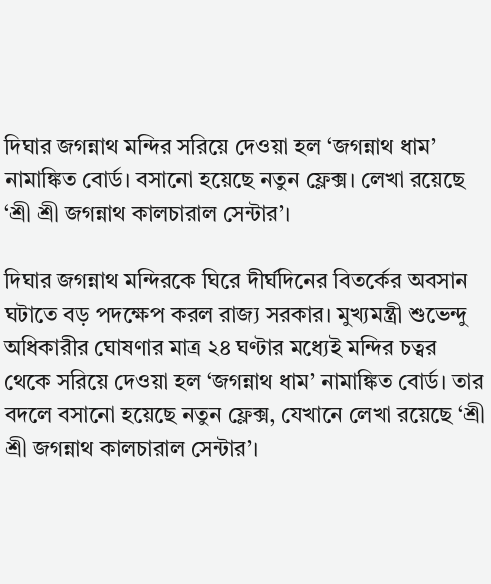দিঘার জগন্নাথ মন্দির সরিয়ে দেওয়া হল ‘জগন্নাথ ধাম’ নামাঙ্কিত বোর্ড। বসানো হয়েছে নতুন ফ্লেক্স। লেখা রয়েছে ‘শ্রী শ্রী জগন্নাথ কালচারাল সেন্টার’।

দিঘার জগন্নাথ মন্দিরকে ঘিরে দীর্ঘদিনের বিতর্কের অবসান ঘটাতে বড় পদক্ষেপ করল রাজ্য সরকার। মুখ্যমন্ত্রী শুভেন্দু অধিকারীর ঘোষণার মাত্র ২৪ ঘণ্টার মধ্যেই মন্দির চত্বর থেকে সরিয়ে দেওয়া হল ‘জগন্নাথ ধাম’ নামাঙ্কিত বোর্ড। তার বদলে বসানো হয়েছে নতুন ফ্লেক্স, যেখানে লেখা রয়েছে ‘শ্রী শ্রী জগন্নাথ কালচারাল সেন্টার’।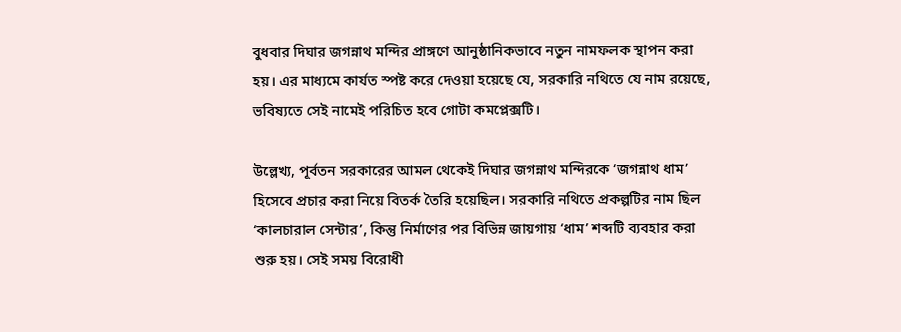বুধবার দিঘার জগন্নাথ মন্দির প্রাঙ্গণে আনুষ্ঠানিকভাবে নতুন নামফলক স্থাপন করা হয়। এর মাধ্যমে কার্যত স্পষ্ট করে দেওয়া হয়েছে যে, সরকারি নথিতে যে নাম রয়েছে, ভবিষ্যতে সেই নামেই পরিচিত হবে গোটা কমপ্লেক্সটি।

উল্লেখ্য, পূর্বতন সরকারের আমল থেকেই দিঘার জগন্নাথ মন্দিরকে ‘জগন্নাথ ধাম’ হিসেবে প্রচার করা নিয়ে বিতর্ক তৈরি হয়েছিল। সরকারি নথিতে প্রকল্পটির নাম ছিল ‘কালচারাল সেন্টার’, কিন্তু নির্মাণের পর বিভিন্ন জায়গায় ‘ধাম’ শব্দটি ব্যবহার করা শুরু হয়। সেই সময় বিরোধী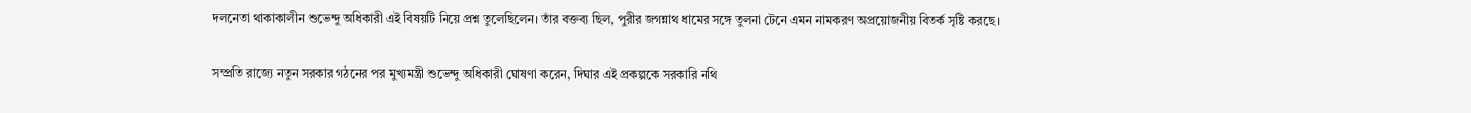দলনেতা থাকাকালীন শুভেন্দু অধিকারী এই বিষয়টি নিয়ে প্রশ্ন তুলেছিলেন। তাঁর বক্তব্য ছিল, পুরীর জগন্নাথ ধামের সঙ্গে তুলনা টেনে এমন নামকরণ অপ্রয়োজনীয় বিতর্ক সৃষ্টি করছে।

সম্প্রতি রাজ্যে নতুন সরকার গঠনের পর মুখ্যমন্ত্রী শুভেন্দু অধিকারী ঘোষণা করেন, দিঘার এই প্রকল্পকে সরকারি নথি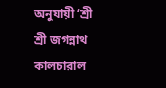অনুযায়ী ‘শ্রী শ্রী জগন্নাথ কালচারাল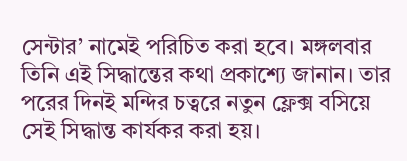সেন্টার’ নামেই পরিচিত করা হবে। মঙ্গলবার তিনি এই সিদ্ধান্তের কথা প্রকাশ্যে জানান। তার পরের দিনই মন্দির চত্বরে নতুন ফ্লেক্স বসিয়ে সেই সিদ্ধান্ত কার্যকর করা হয়।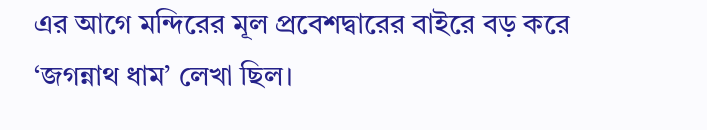এর আগে মন্দিরের মূল প্রবেশদ্বারের বাইরে বড় করে ‘জগন্নাথ ধাম’ লেখা ছিল।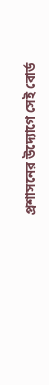প্রশাসনের উদ্যোগে সেই বোর্ড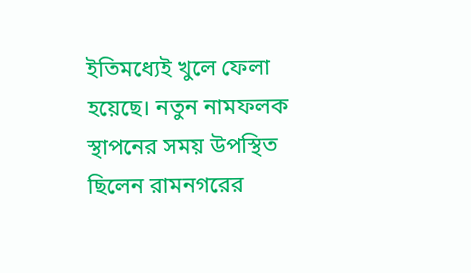ইতিমধ্যেই খুলে ফেলা হয়েছে। নতুন নামফলক স্থাপনের সময় উপস্থিত ছিলেন রামনগরের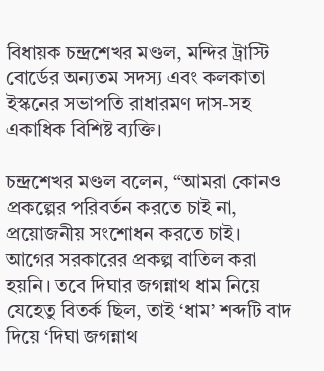বিধায়ক চন্দ্রশেখর মণ্ডল, মন্দির ট্রাস্টি বোর্ডের অন্যতম সদস্য এবং কলকাতা ইস্কনের সভাপতি রাধারমণ দাস-সহ একাধিক বিশিষ্ট ব্যক্তি।

চন্দ্রশেখর মণ্ডল বলেন, “আমরা কোনও প্রকল্পের পরিবর্তন করতে চাই না, প্রয়োজনীয় সংশোধন করতে চাই। আগের সরকারের প্রকল্প বাতিল করা হয়নি। তবে দিঘার জগন্নাথ ধাম নিয়ে যেহেতু বিতর্ক ছিল, তাই ‘ধাম’ শব্দটি বাদ দিয়ে ‘দিঘা জগন্নাথ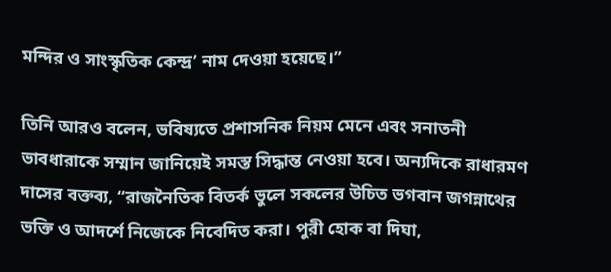মন্দির ও সাংস্কৃতিক কেন্দ্র’ নাম দেওয়া হয়েছে।”

তিনি আরও বলেন, ভবিষ্যতে প্রশাসনিক নিয়ম মেনে এবং সনাতনী ভাবধারাকে সম্মান জানিয়েই সমস্ত সিদ্ধান্ত নেওয়া হবে। অন্যদিকে রাধারমণ দাসের বক্তব্য, “রাজনৈতিক বিতর্ক ভুলে সকলের উচিত ভগবান জগন্নাথের ভক্তি ও আদর্শে নিজেকে নিবেদিত করা। পুরী হোক বা দিঘা,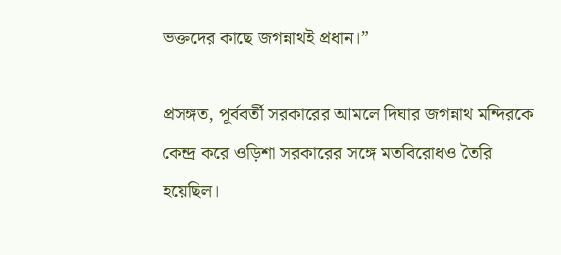ভক্তদের কাছে জগন্নাথই প্রধান।”

প্রসঙ্গত, পূর্ববর্তী সরকারের আমলে দিঘার জগন্নাথ মন্দিরকে কেন্দ্র করে ওড়িশা সরকারের সঙ্গে মতবিরোধও তৈরি হয়েছিল।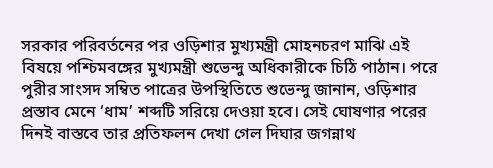সরকার পরিবর্তনের পর ওড়িশার মুখ্যমন্ত্রী মোহনচরণ মাঝি এই বিষয়ে পশ্চিমবঙ্গের মুখ্যমন্ত্রী শুভেন্দু অধিকারীকে চিঠি পাঠান। পরে পুরীর সাংসদ সম্বিত পাত্রের উপস্থিতিতে শুভেন্দু জানান, ওড়িশার প্রস্তাব মেনে ‘ধাম’ শব্দটি সরিয়ে দেওয়া হবে। সেই ঘোষণার পরের দিনই বাস্তবে তার প্রতিফলন দেখা গেল দিঘার জগন্নাথ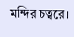মন্দির চত্বরে।